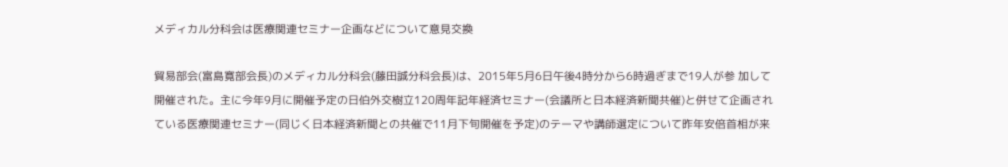メディカル分科会は医療関連セミナー企画などについて意見交換

貿易部会(富島寛部会長)のメディカル分科会(藤田誠分科会長)は、2015年5月6日午後4時分から6時過ぎまで19人が参 加して開催された。主に今年9月に開催予定の日伯外交樹立120周年記年経済セミナー(会議所と日本経済新聞共催)と併せて企画されている医療関連セミナー(同じく日本経済新聞との共催で11月下旬開催を予定)のテーマや講師選定について昨年安倍首相が来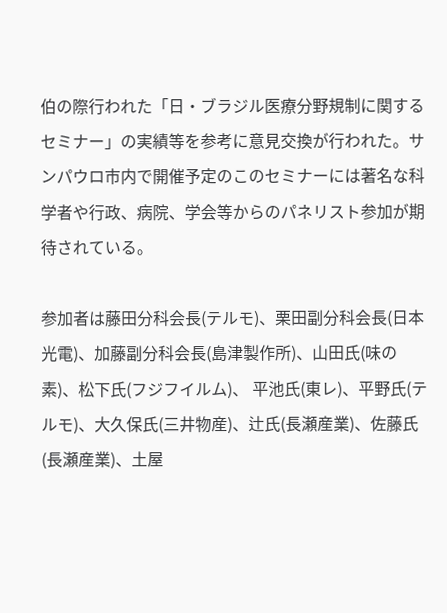伯の際行われた「日・ブラジル医療分野規制に関するセミナー」の実績等を参考に意見交換が行われた。サンパウロ市内で開催予定のこのセミナーには著名な科学者や行政、病院、学会等からのパネリスト参加が期待されている。

参加者は藤田分科会長(テルモ)、栗田副分科会長(日本光電)、加藤副分科会長(島津製作所)、山田氏(味の素)、松下氏(フジフイルム)、 平池氏(東レ)、平野氏(テルモ)、大久保氏(三井物産)、辻氏(長瀬産業)、佐藤氏(長瀬産業)、土屋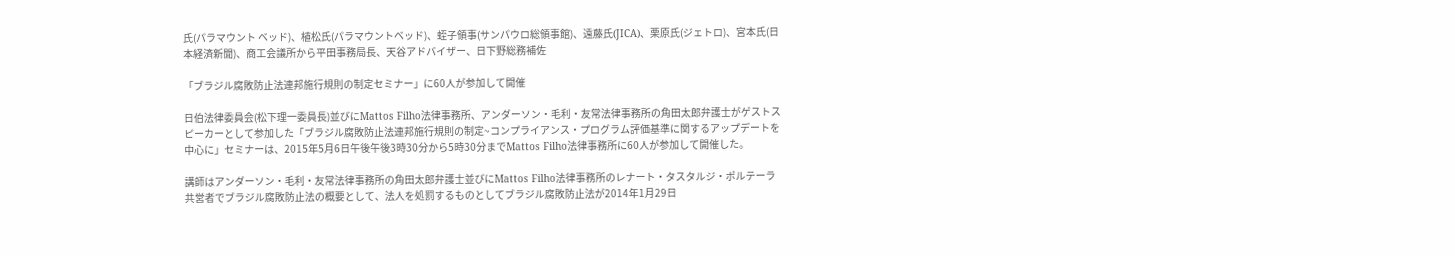氏(パラマウント ベッド)、植松氏(パラマウントベッド)、蛭子領事(サンパウロ総領事館)、遠藤氏(JICA)、栗原氏(ジェトロ)、宮本氏(日本経済新聞)、商工会議所から平田事務局長、天谷アドバイザー、日下野総務補佐

「ブラジル腐敗防止法連邦施行規則の制定セミナー」に60人が参加して開催

日伯法律委員会(松下理一委員長)並びにMattos Filho法律事務所、アンダーソン・毛利・友常法律事務所の角田太郎弁護士がゲストスピーカーとして参加した「ブラジル腐敗防止法連邦施行規則の制定~コンプライアンス・プログラム評価基準に関するアップデートを中心に」セミナーは、2015年5月6日午後午後3時30分から5時30分までMattos Filho法律事務所に60人が参加して開催した。

講師はアンダーソン・毛利・友常法律事務所の角田太郎弁護士並びにMattos Filho法律事務所のレナート・タスタルジ・ポルテーラ共営者でブラジル腐敗防止法の概要として、法人を処罰するものとしてブラジル腐敗防止法が2014年1月29日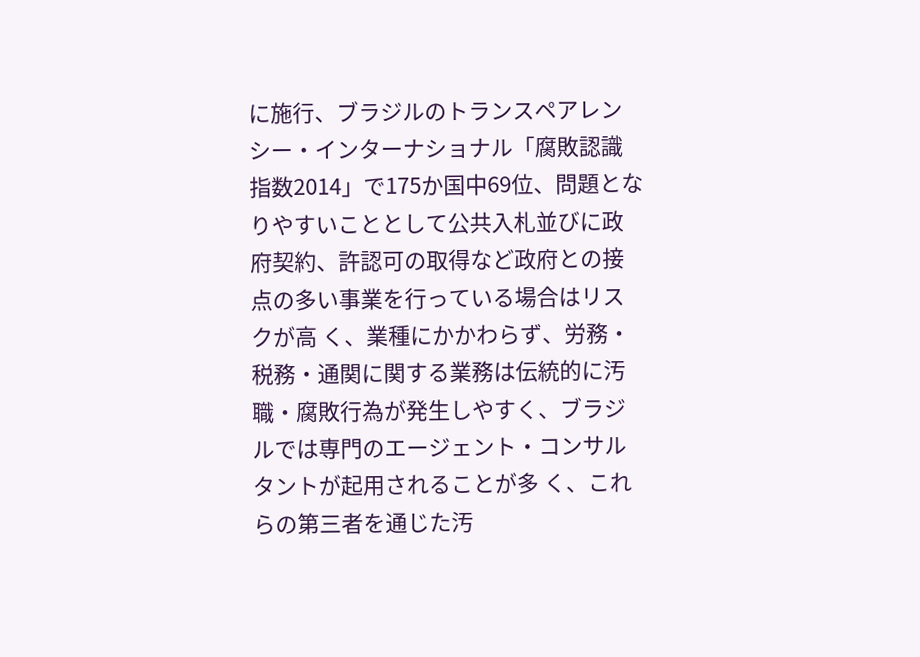に施行、ブラジルのトランスペアレンシー・インターナショナル「腐敗認識指数2014」で175か国中69位、問題となりやすいこととして公共入札並びに政府契約、許認可の取得など政府との接点の多い事業を行っている場合はリスクが高 く、業種にかかわらず、労務・税務・通関に関する業務は伝統的に汚職・腐敗行為が発生しやすく、ブラジルでは専門のエージェント・コンサルタントが起用されることが多 く、これらの第三者を通じた汚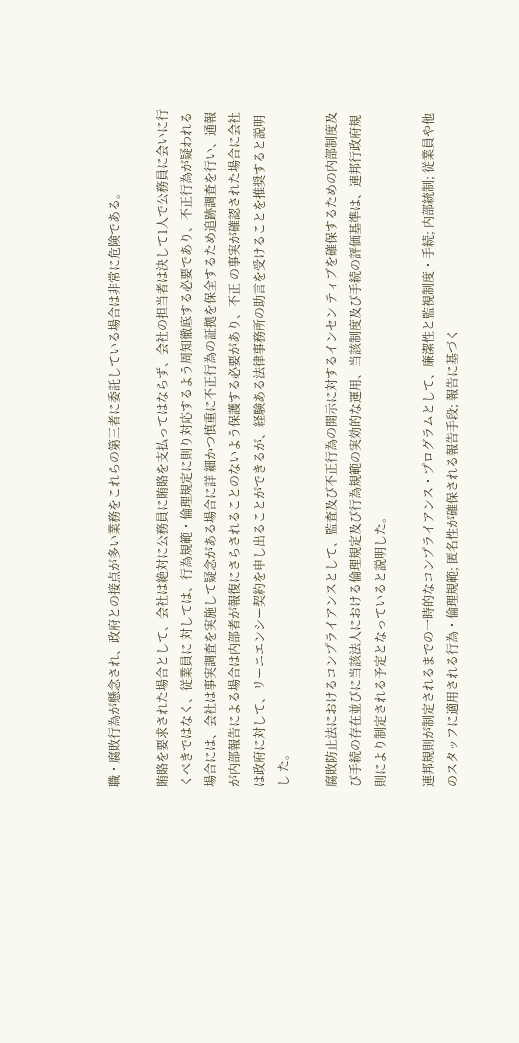職・腐敗行為が懸念され、政府との接点が多い業務をこれらの第三者に委託している場合は非常に危険である。

賄賂を要求された場合として、会社は絶対に公務員に賄賂を支払ってはならず、会社の担当者は決して1人で公務員に会いに行くべきではなく、従業員に 対しては、行為規範・倫理規定に則り対応するよう周知徹底する必要であり、不正行為が疑われる場合には、会社は事実調査を実施して疑念がある場合に詳 細かつ慎重に不正行為の証拠を保全するため追跡調査を行い、通報が内部報告による場合は内部者が報復にさらされることのないよう保護する必要があり、不正 の事実が確認された場合に会社は政府に対して、リーニエンシー契約を申し出ることができるが、経験ある法律事務所の助言を受けることを推奨すると説明し た。

腐敗防止法におけるコンプライアンスとして、監査及び不正行為の開示に対するインセン ティブを確保するための内部制度及び手続の存在並びに当該法人における倫理規定及び行為規範の実効的な運用、当該制度及び手続の評価基準は、連邦行政府規 則により制定される予定となっていると説明した。

連邦規則が制定されるまでの一時的なコンプライアンス・プログラムとして、廉潔性と監視制度・手続; 内部統制; 従業員や他のスタッフに適用される行為・倫理規範; 匿名性が確保される報告手段; 報告に基づく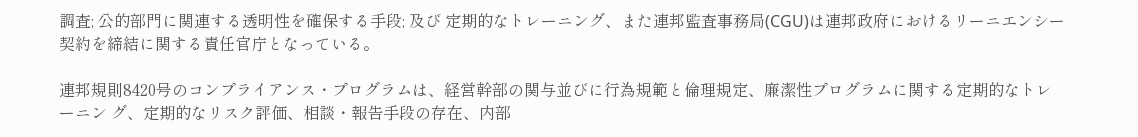調査; 公的部門に関連する透明性を確保する手段; 及び 定期的なトレーニング、また連邦監査事務局(CGU)は連邦政府におけるリーニエンシー契約を締結に関する責任官庁となっている。

連邦規則8420号のコンプライアンス・プログラムは、経営幹部の関与並びに行為規範と倫理規定、廉潔性プログラムに関する定期的なトレーニン グ、定期的なリスク評価、相談・報告手段の存在、内部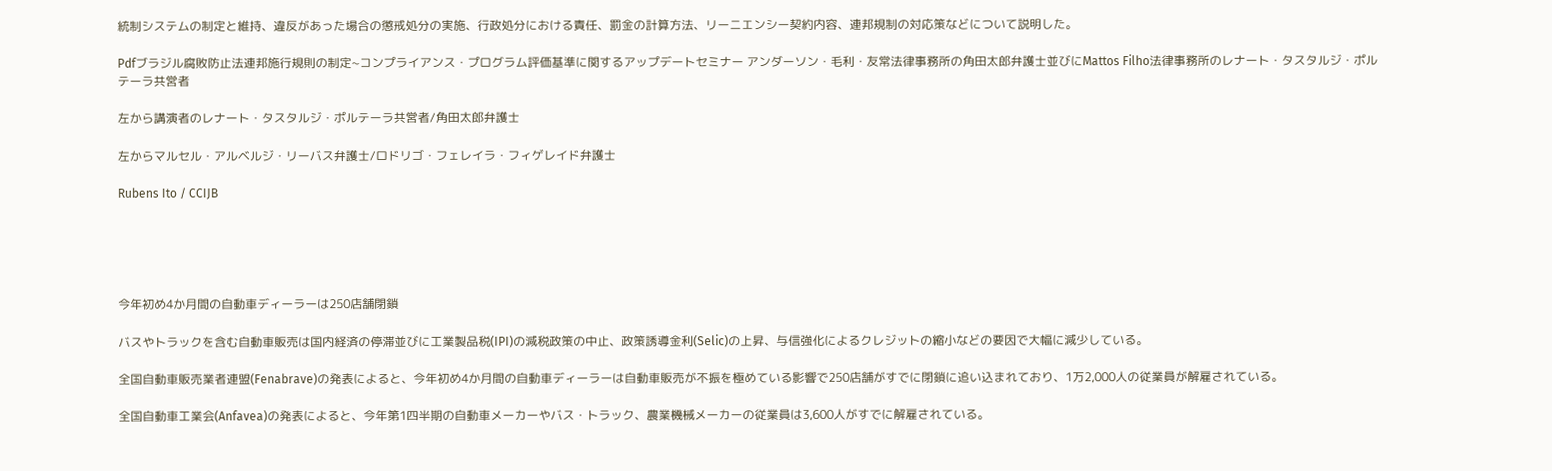統制システムの制定と維持、違反があった場合の懲戒処分の実施、行政処分における責任、罰金の計算方法、リーニエンシー契約内容、連邦規制の対応策などについて説明した。

Pdfブラジル腐敗防止法連邦施行規則の制定~コンプライアンス・プログラム評価基準に関するアップデートセミナー アンダーソン・毛利・友常法律事務所の角田太郎弁護士並びにMattos Filho法律事務所のレナート・タスタルジ・ポルテーラ共営者

左から講演者のレナート・タスタルジ・ポルテーラ共営者/角田太郎弁護士

左からマルセル・アルベルジ・リーバス弁護士/ロドリゴ・フェレイラ・フィゲレイド弁護士

Rubens Ito / CCIJB





今年初め4か月間の自動車ディーラーは250店舗閉鎖

バスやトラックを含む自動車販売は国内経済の停滞並びに工業製品税(IPI)の減税政策の中止、政策誘導金利(Selic)の上昇、与信強化によるクレジットの縮小などの要因で大幅に減少している。

全国自動車販売業者連盟(Fenabrave)の発表によると、今年初め4か月間の自動車ディーラーは自動車販売が不振を極めている影響で250店舗がすでに閉鎖に追い込まれており、1万2,000人の従業員が解雇されている。

全国自動車工業会(Anfavea)の発表によると、今年第1四半期の自動車メーカーやバス・トラック、農業機械メーカーの従業員は3,600人がすでに解雇されている。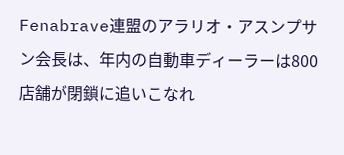Fenabrave連盟のアラリオ・アスンプサン会長は、年内の自動車ディーラーは800店舗が閉鎖に追いこなれ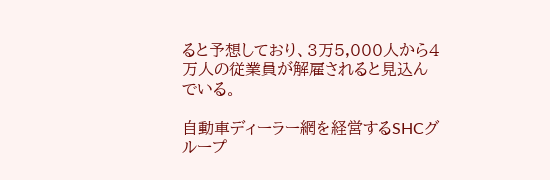ると予想しており、3万5,000人から4万人の従業員が解雇されると見込んでいる。

自動車ディーラー網を経営するSHCグループ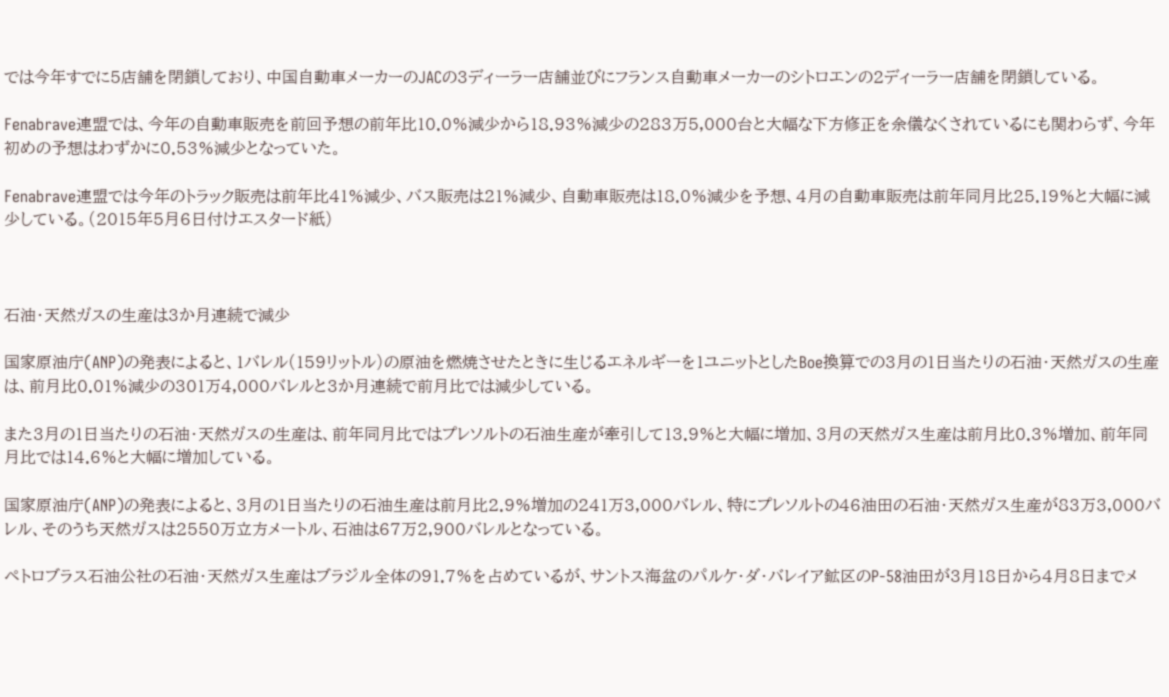では今年すでに5店舗を閉鎖しており、中国自動車メーカーのJACの3ディーラー店舗並びにフランス自動車メーカーのシトロエンの2ディーラー店舗を閉鎖している。

Fenabrave連盟では、今年の自動車販売を前回予想の前年比10.0%減少から18.93%減少の283万5,000台と大幅な下方修正を余儀なくされているにも関わらず、今年初めの予想はわずかに0.53%減少となっていた。

Fenabrave連盟では今年のトラック販売は前年比41%減少、バス販売は21%減少、自動車販売は18.0%減少を予想、4月の自動車販売は前年同月比25.19%と大幅に減少している。(2015年5月6日付けエスタード紙)



石油・天然ガスの生産は3か月連続で減少

国家原油庁(ANP)の発表によると、1バレル(159リットル)の原油を燃焼させたときに生じるエネルギーを1ユニットとしたBoe換算での3月の1日当たりの石油・天然ガスの生産は、前月比0.01%減少の301万4,000バレルと3か月連続で前月比では減少している。

また3月の1日当たりの石油・天然ガスの生産は、前年同月比ではプレソルトの石油生産が牽引して13.9%と大幅に増加、3月の天然ガス生産は前月比0.3%増加、前年同月比では14.6%と大幅に増加している。

国家原油庁(ANP)の発表によると、3月の1日当たりの石油生産は前月比2.9%増加の241万3,000バレル、特にプレソルトの46油田の石油・天然ガス生産が83万3,000バレル、そのうち天然ガスは2550万立方メートル、石油は67万2,900バレルとなっている。

ペトロブラス石油公社の石油・天然ガス生産はブラジル全体の91.7%を占めているが、サントス海盆のパルケ・ダ・バレイア鉱区のP-58油田が3月18日から4月8日までメ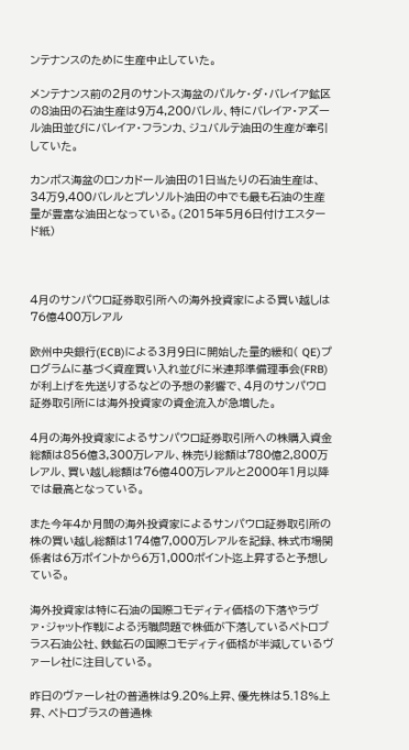ンテナンスのために生産中止していた。

メンテナンス前の2月のサントス海盆のパルケ・ダ・バレイア鉱区の8油田の石油生産は9万4,200バレル、特にバレイア・アズール油田並びにバレイア・フランカ、ジュバルテ油田の生産が牽引していた。

カンポス海盆のロンカドール油田の1日当たりの石油生産は、34万9,400バレルとプレソルト油田の中でも最も石油の生産量が豊富な油田となっている。(2015年5月6日付けエスタード紙)



4月のサンパウロ証券取引所への海外投資家による買い越しは76億400万レアル

欧州中央銀行(ECB)による3月9日に開始した量的緩和( QE)プログラムに基づく資産買い入れ並びに米連邦準備理事会(FRB)が利上げを先送りするなどの予想の影響で、4月のサンパウロ証券取引所には海外投資家の資金流入が急増した。

4月の海外投資家によるサンパウロ証券取引所への株購入資金総額は856億3,300万レアル、株売り総額は780億2,800万レアル、買い越し総額は76億400万レアルと2000年1月以降では最高となっている。

また今年4か月間の海外投資家によるサンパウロ証券取引所の株の買い越し総額は174億7,000万レアルを記録、株式市場関係者は6万ポイントから6万1,000ポイント迄上昇すると予想している。

海外投資家は特に石油の国際コモディティ価格の下落やラヴァ・ジャット作戦による汚職問題で株価が下落しているペトロブラス石油公社、鉄鉱石の国際コモディティ価格が半減しているヴァーレ社に注目している。

昨日のヴァーレ社の普通株は9.20%上昇、優先株は5.18%上昇、ペトロブラスの普通株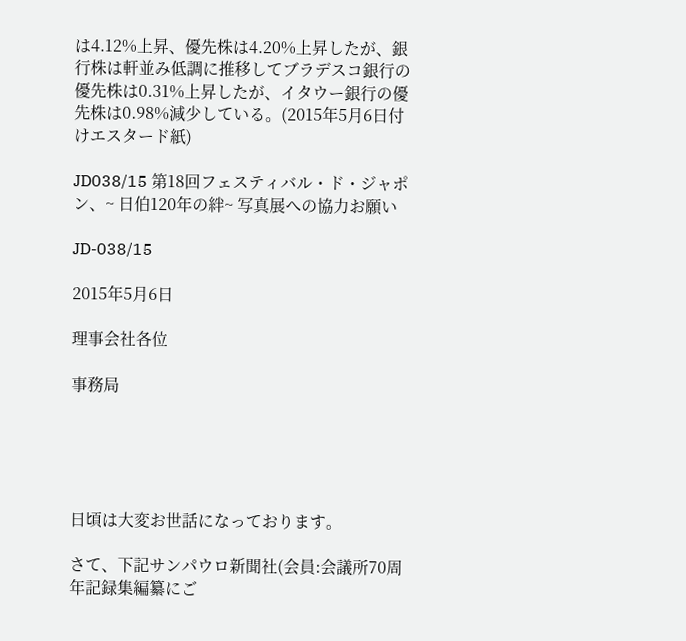は4.12%上昇、優先株は4.20%上昇したが、銀行株は軒並み低調に推移してブラデスコ銀行の優先株は0.31%上昇したが、イタウー銀行の優先株は0.98%減少している。(2015年5月6日付けエスタード紙)

JD038/15 第18回フェスティバル・ド・ジャポン、~ 日伯120年の絆~ 写真展への協力お願い

JD-038/15

2015年5月6日

理事会社各位

事務局





日頃は大変お世話になっております。

さて、下記サンパウロ新聞社(会員:会議所70周年記録集編纂にご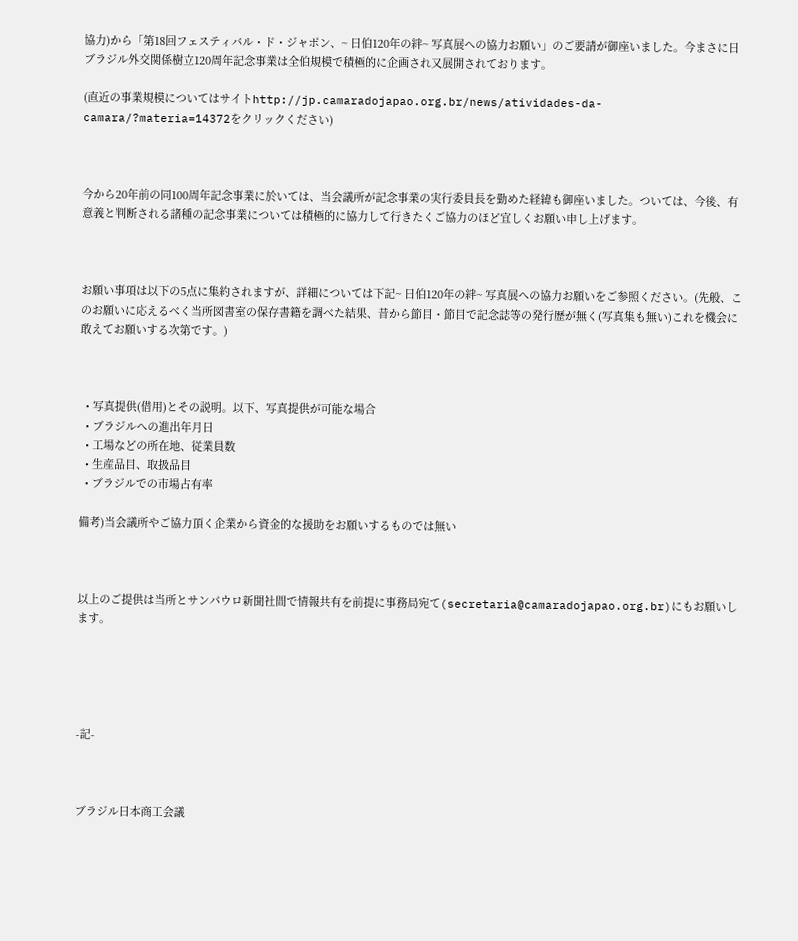協力)から「第18回フェスティバル・ド・ジャポン、~ 日伯120年の絆~ 写真展への協力お願い」のご要請が御座いました。今まさに日ブラジル外交関係樹立120周年記念事業は全伯規模で積極的に企画され又展開されております。

(直近の事業規模についてはサイトhttp://jp.camaradojapao.org.br/news/atividades-da-camara/?materia=14372をクリックください)



今から20年前の同100周年記念事業に於いては、当会議所が記念事業の実行委員長を勤めた経緯も御座いました。ついては、今後、有意義と判断される諸種の記念事業については積極的に協力して行きたくご協力のほど宜しくお願い申し上げます。



お願い事項は以下の5点に集約されますが、詳細については下記~ 日伯120年の絆~ 写真展への協力お願いをご参照ください。(先般、このお願いに応えるべく当所図書室の保存書籍を調べた結果、昔から節目・節目で記念誌等の発行歴が無く(写真集も無い)これを機会に敢えてお願いする次第です。)



  • 写真提供(借用)とその説明。以下、写真提供が可能な場合
  • ブラジルへの進出年月日
  • 工場などの所在地、従業員数
  • 生産品目、取扱品目
  • ブラジルでの市場占有率

備考)当会議所やご協力頂く企業から資金的な援助をお願いするものでは無い



以上のご提供は当所とサンパウロ新聞社間で情報共有を前提に事務局宛て(secretaria@camaradojapao.org.br)にもお願いします。





-記-



ブラジル日本商工会議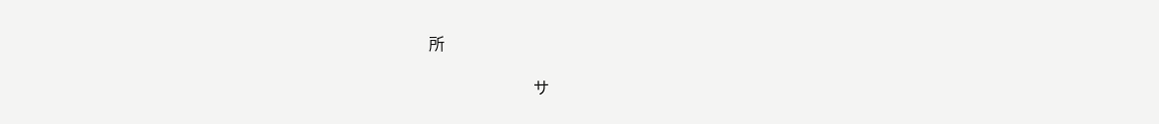所

                          サ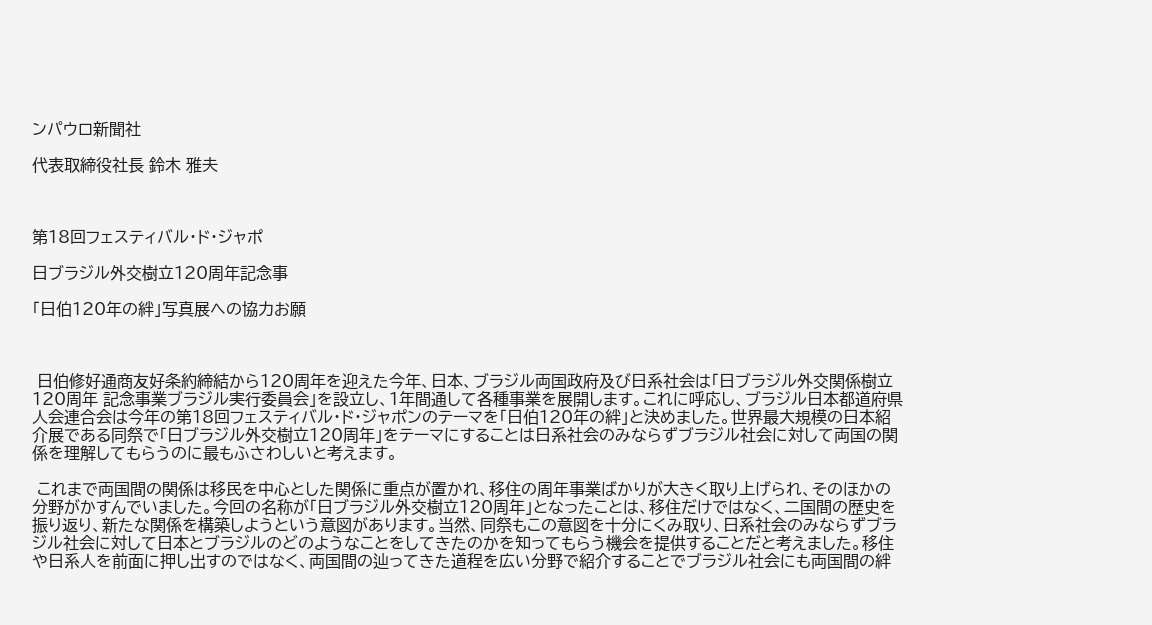ンパウロ新聞社

代表取締役社長 鈴木 雅夫



第18回フェスティバル・ド・ジャポ

日ブラジル外交樹立120周年記念事

「日伯120年の絆」写真展への協力お願



 日伯修好通商友好条約締結から120周年を迎えた今年、日本、ブラジル両国政府及び日系社会は「日ブラジル外交関係樹立120周年 記念事業ブラジル実行委員会」を設立し、1年間通して各種事業を展開します。これに呼応し、ブラジル日本都道府県人会連合会は今年の第18回フェスティバル・ド・ジャポンのテーマを「日伯120年の絆」と決めました。世界最大規模の日本紹介展である同祭で「日ブラジル外交樹立120周年」をテーマにすることは日系社会のみならずブラジル社会に対して両国の関係を理解してもらうのに最もふさわしいと考えます。

 これまで両国間の関係は移民を中心とした関係に重点が置かれ、移住の周年事業ばかりが大きく取り上げられ、そのほかの分野がかすんでいました。今回の名称が「日ブラジル外交樹立120周年」となったことは、移住だけではなく、二国間の歴史を振り返り、新たな関係を構築しようという意図があります。当然、同祭もこの意図を十分にくみ取り、日系社会のみならずブラジル社会に対して日本とブラジルのどのようなことをしてきたのかを知ってもらう機会を提供することだと考えました。移住や日系人を前面に押し出すのではなく、両国間の辿ってきた道程を広い分野で紹介することでブラジル社会にも両国間の絆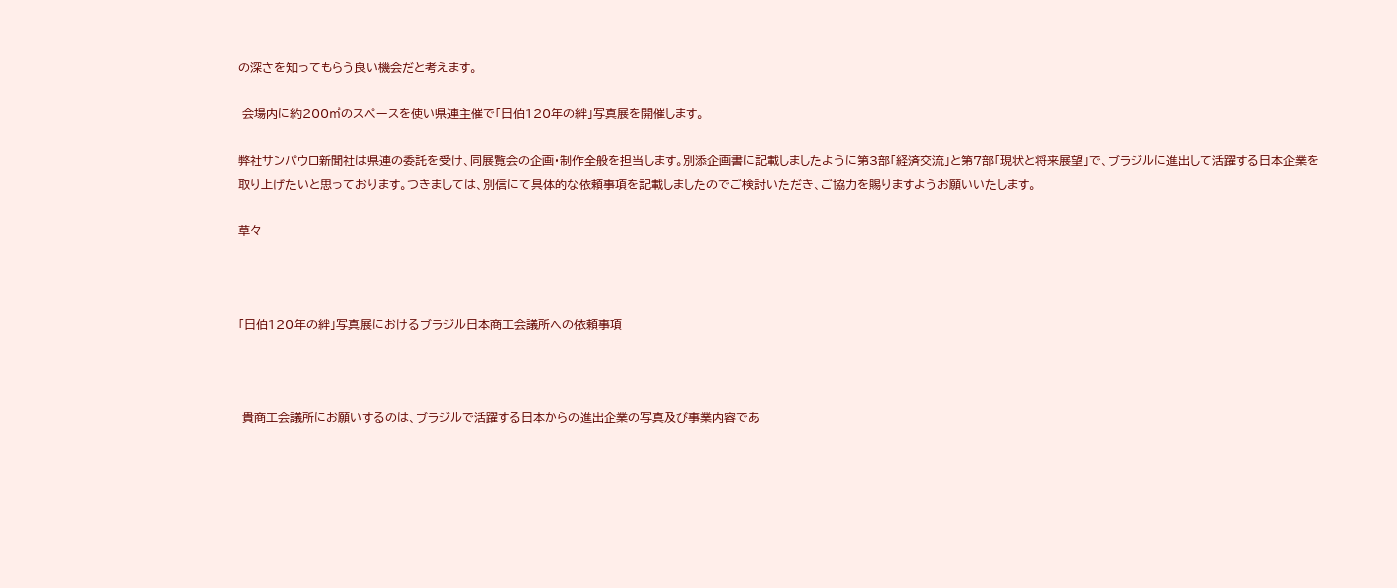の深さを知ってもらう良い機会だと考えます。

 会場内に約200㎡のスペースを使い県連主催で「日伯120年の絆」写真展を開催します。

弊社サンパウロ新聞社は県連の委託を受け、同展覧会の企画・制作全般を担当します。別添企画書に記載しましたように第3部「経済交流」と第7部「現状と将来展望」で、ブラジルに進出して活躍する日本企業を取り上げたいと思っております。つきましては、別信にて具体的な依頼事項を記載しましたのでご検討いただき、ご協力を賜りますようお願いいたします。

草々



「日伯120年の絆」写真展におけるブラジル日本商工会議所への依頼事項



 貴商工会議所にお願いするのは、ブラジルで活躍する日本からの進出企業の写真及び事業内容であ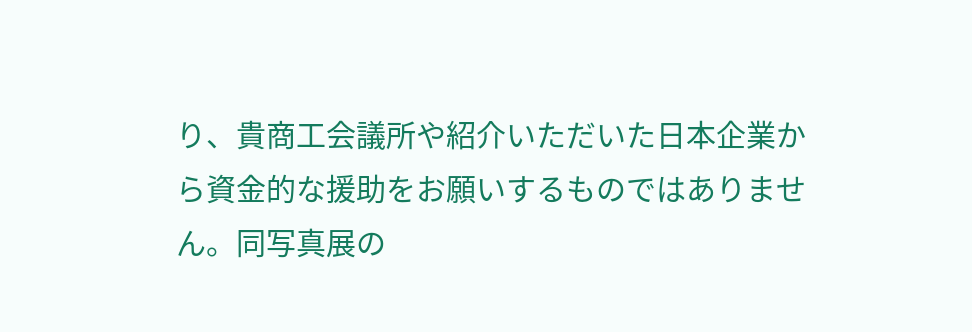り、貴商工会議所や紹介いただいた日本企業から資金的な援助をお願いするものではありません。同写真展の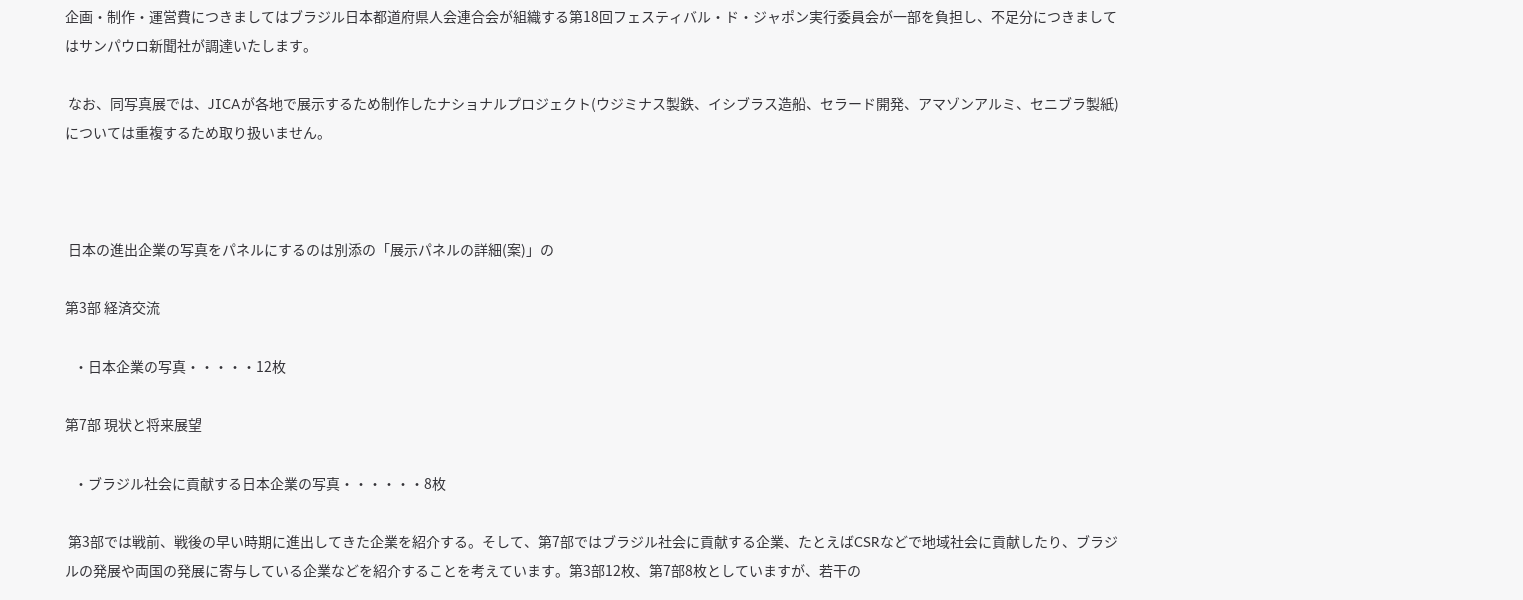企画・制作・運営費につきましてはブラジル日本都道府県人会連合会が組織する第18回フェスティバル・ド・ジャポン実行委員会が一部を負担し、不足分につきましてはサンパウロ新聞社が調達いたします。

 なお、同写真展では、JICAが各地で展示するため制作したナショナルプロジェクト(ウジミナス製鉄、イシブラス造船、セラード開発、アマゾンアルミ、セニブラ製紙)については重複するため取り扱いません。



 日本の進出企業の写真をパネルにするのは別添の「展示パネルの詳細(案)」の

第3部 経済交流

   ・日本企業の写真・・・・・12枚

第7部 現状と将来展望

   ・ブラジル社会に貢献する日本企業の写真・・・・・・8枚

 第3部では戦前、戦後の早い時期に進出してきた企業を紹介する。そして、第7部ではブラジル社会に貢献する企業、たとえばCSRなどで地域社会に貢献したり、ブラジルの発展や両国の発展に寄与している企業などを紹介することを考えています。第3部12枚、第7部8枚としていますが、若干の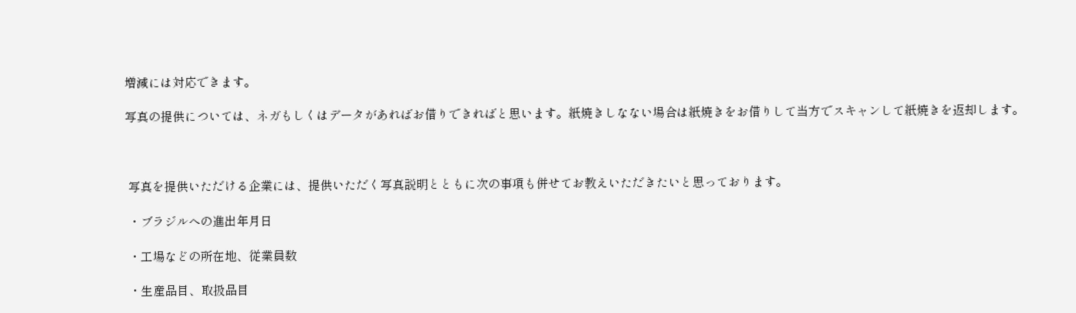増減には対応できます。

写真の提供については、ネガもしくはデータがあればお借りできればと思います。紙焼きしなない場合は紙焼きをお借りして当方でスキャンして紙焼きを返却します。



 写真を提供いただける企業には、提供いただく写真説明とともに次の事項も併せてお教えいただきたいと思っております。

 ・ブラジルへの進出年月日

 ・工場などの所在地、従業員数

 ・生産品目、取扱品目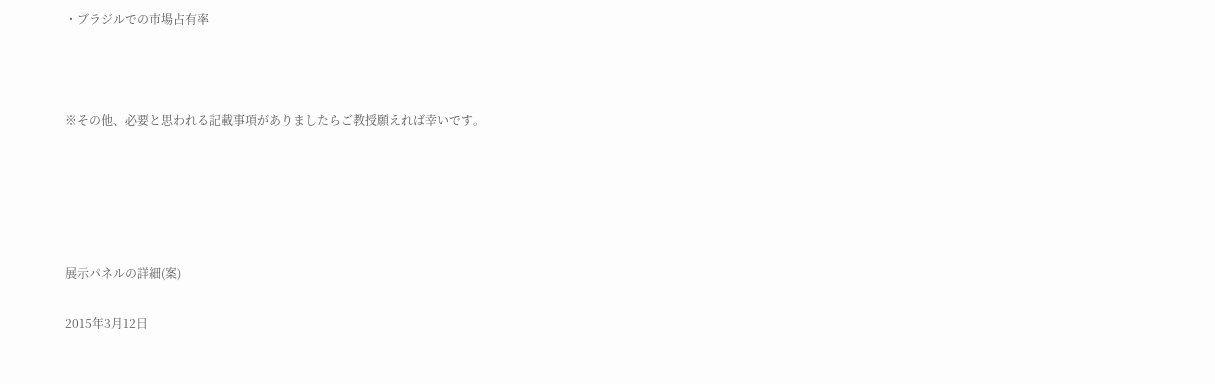・ブラジルでの市場占有率



※その他、必要と思われる記載事項がありましたらご教授願えれば幸いです。





展示パネルの詳細(案)

2015年3月12日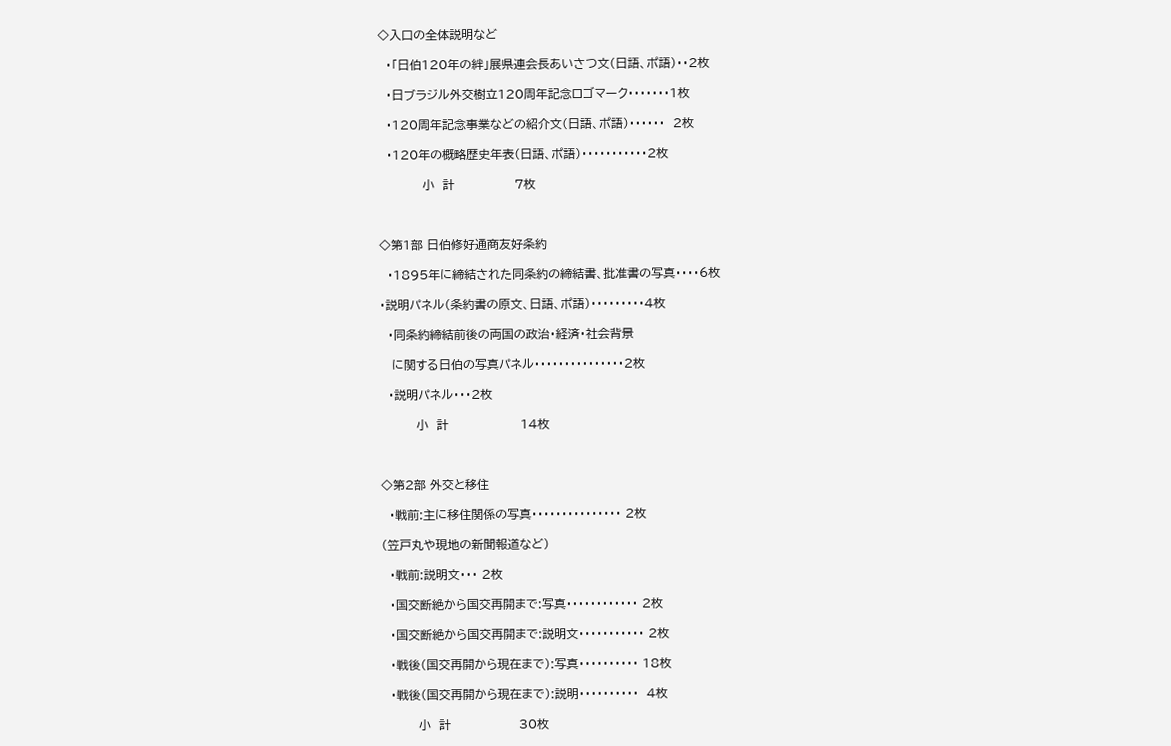◇入口の全体説明など

  ・「日伯120年の絆」展県連会長あいさつ文(日語、ポ語)・・2枚

  ・日ブラジル外交樹立120周年記念ロゴマーク・・・・・・・1枚

  ・120周年記念事業などの紹介文(日語、ポ語)・・・・・・  2枚

  ・120年の概略歴史年表(日語、ポ語)・・・・・・・・・・・2枚

           小  計               7枚



◇第1部 日伯修好通商友好条約

  ・1895年に締結された同条約の締結書、批准書の写真・・・・6枚

・説明パネル(条約書の原文、日語、ポ語)・・・・・・・・・4枚

  ・同条約締結前後の両国の政治・経済・社会背景

   に関する日伯の写真パネル・・・・・・・・・・・・・・・2枚

  ・説明パネル・・・2枚

         小  計                  14枚



◇第2部 外交と移住

  ・戦前:主に移住関係の写真・・・・・・・・・・・・・・・ 2枚

(笠戸丸や現地の新聞報道など)

  ・戦前:説明文・・・ 2枚

  ・国交断絶から国交再開まで:写真・・・・・・・・・・・・ 2枚

  ・国交断絶から国交再開まで:説明文・・・・・・・・・・・ 2枚

  ・戦後(国交再開から現在まで):写真・・・・・・・・・・ 18枚

  ・戦後(国交再開から現在まで):説明・・・・・・・・・・  4枚

         小  計                 30枚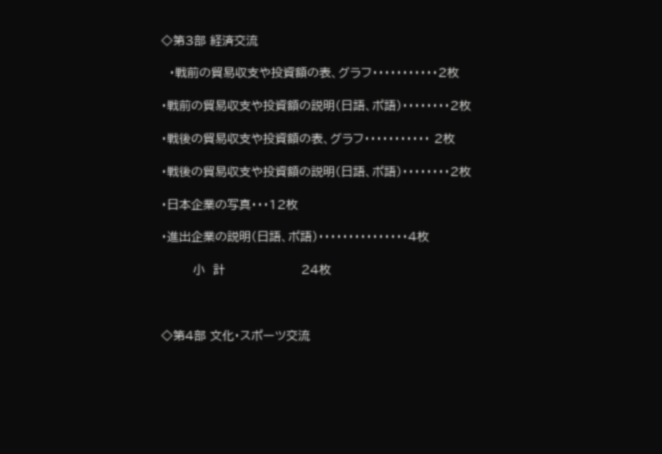◇第3部 経済交流

  ・戦前の貿易収支や投資額の表、グラフ・・・・・・・・・・・2枚

・戦前の貿易収支や投資額の説明(日語、ポ語)・・・・・・・・2枚

・戦後の貿易収支や投資額の表、グラフ・・・・・・・・・・・ 2枚

・戦後の貿易収支や投資額の説明(日語、ポ語)・・・・・・・・2枚

・日本企業の写真・・・12枚

・進出企業の説明(日語、ポ語)・・・・・・・・・・・・・・・4枚

        小  計                   24枚



◇第4部 文化・スポーツ交流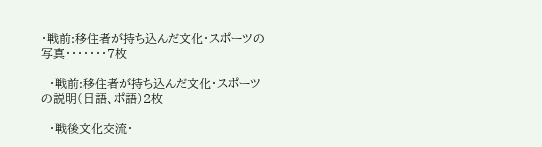・戦前:移住者が持ち込んだ文化・スポーツの写真・・・・・・・7枚

  ・戦前:移住者が持ち込んだ文化・スポーツの説明(日語、ポ語)2枚

  ・戦後文化交流・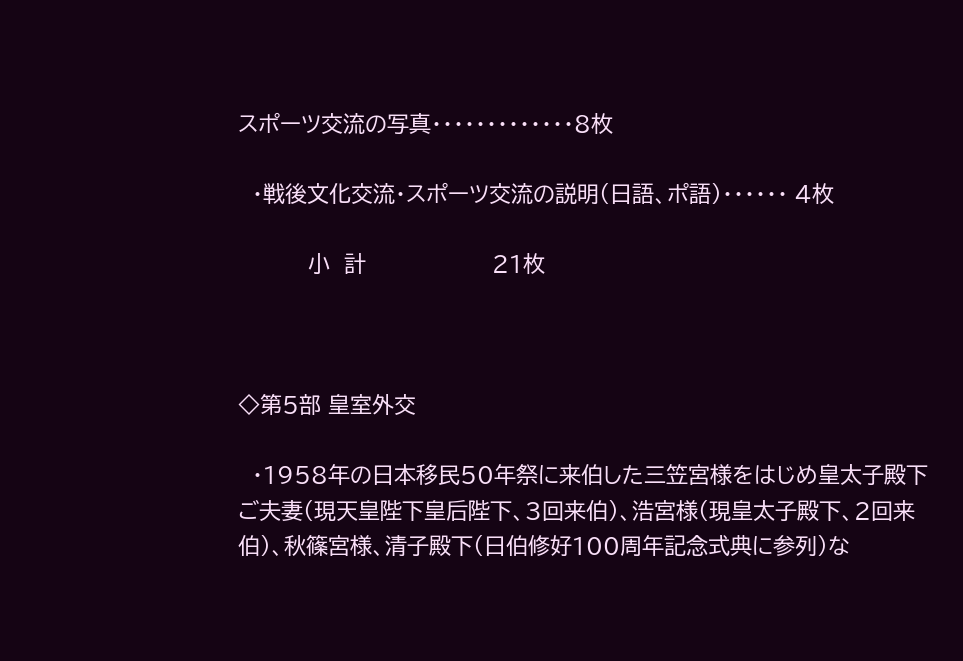スポーツ交流の写真・・・・・・・・・・・・・8枚

  ・戦後文化交流・スポーツ交流の説明(日語、ポ語)・・・・・・ 4枚

          小  計                  21枚



◇第5部 皇室外交

  ・1958年の日本移民50年祭に来伯した三笠宮様をはじめ皇太子殿下ご夫妻(現天皇陛下皇后陛下、3回来伯)、浩宮様(現皇太子殿下、2回来伯)、秋篠宮様、清子殿下(日伯修好100周年記念式典に参列)な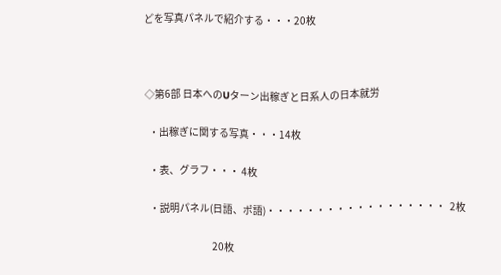どを写真パネルで紹介する・・・20枚



◇第6部 日本へのUターン出稼ぎと日系人の日本就労

  ・出稼ぎに関する写真・・・14枚

  ・表、グラフ・・・ 4枚

  ・説明パネル(日語、ポ語)・・・・・・・・・・・・・・・・・・  2枚

                                 20枚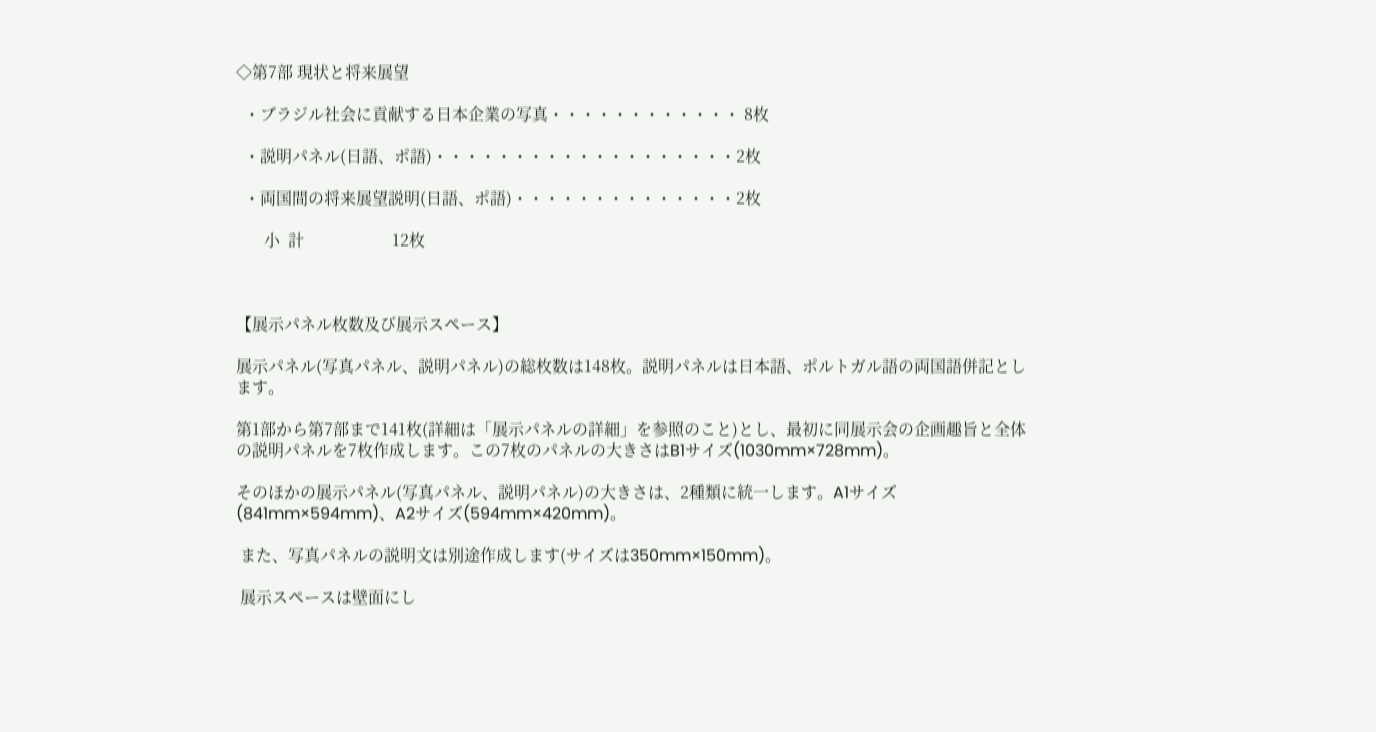◇第7部 現状と将来展望

  ・ブラジル社会に貢献する日本企業の写真・・・・・・・・・・・・ 8枚

  ・説明パネル(日語、ポ語)・・・・・・・・・・・・・・・・・・・2枚

  ・両国間の将来展望説明(日語、ポ語)・・・・・・・・・・・・・・2枚

       小  計                      12枚



【展示パネル枚数及び展示スペース】

展示パネル(写真パネル、説明パネル)の総枚数は148枚。説明パネルは日本語、ポルトガル語の両国語併記とします。

第1部から第7部まで141枚(詳細は「展示パネルの詳細」を参照のこと)とし、最初に同展示会の企画趣旨と全体の説明パネルを7枚作成します。この7枚のパネルの大きさはB1サイズ(1030mm×728mm)。

そのほかの展示パネル(写真パネル、説明パネル)の大きさは、2種類に統一します。A1サイズ(841mm×594mm)、A2サイズ(594mm×420mm)。

 また、写真パネルの説明文は別途作成します(サイズは350mm×150mm)。

 展示スペースは壁面にし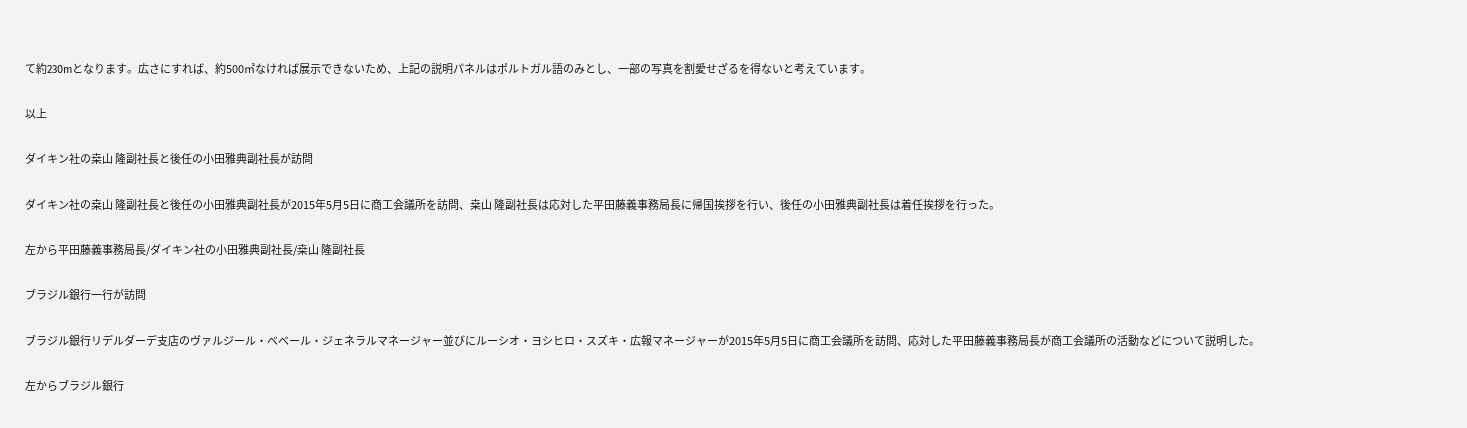て約230mとなります。広さにすれば、約500㎡なければ展示できないため、上記の説明パネルはポルトガル語のみとし、一部の写真を割愛せざるを得ないと考えています。

以上

ダイキン社の桒山 隆副社長と後任の小田雅典副社長が訪問

ダイキン社の桒山 隆副社長と後任の小田雅典副社長が2015年5月5日に商工会議所を訪問、桒山 隆副社長は応対した平田藤義事務局長に帰国挨拶を行い、後任の小田雅典副社長は着任挨拶を行った。

左から平田藤義事務局長/ダイキン社の小田雅典副社長/桒山 隆副社長

ブラジル銀行一行が訪問

ブラジル銀行リデルダーデ支店のヴァルジール・ベベール・ジェネラルマネージャー並びにルーシオ・ヨシヒロ・スズキ・広報マネージャーが2015年5月5日に商工会議所を訪問、応対した平田藤義事務局長が商工会議所の活動などについて説明した。

左からブラジル銀行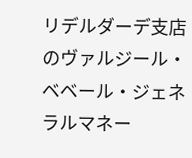リデルダーデ支店のヴァルジール・ベベール・ジェネラルマネー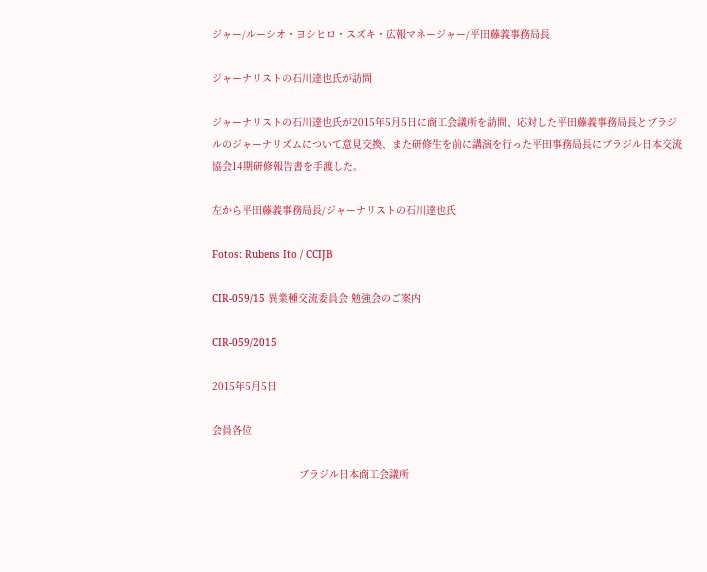ジャー/ルーシオ・ヨシヒロ・スズキ・広報マネージャー/平田藤義事務局長

ジャーナリストの石川達也氏が訪問

ジャーナリストの石川達也氏が2015年5月5日に商工会議所を訪問、応対した平田藤義事務局長とブラジルのジャーナリズムについて意見交換、また研修生を前に講演を行った平田事務局長にブラジル日本交流協会14期研修報告書を手渡した。

左から平田藤義事務局長/ジャーナリストの石川達也氏

Fotos: Rubens Ito / CCIJB

CIR-059/15 異業種交流委員会 勉強会のご案内

CIR-059/2015

2015年5月5日

会員各位

                             ブラジル日本商工会議所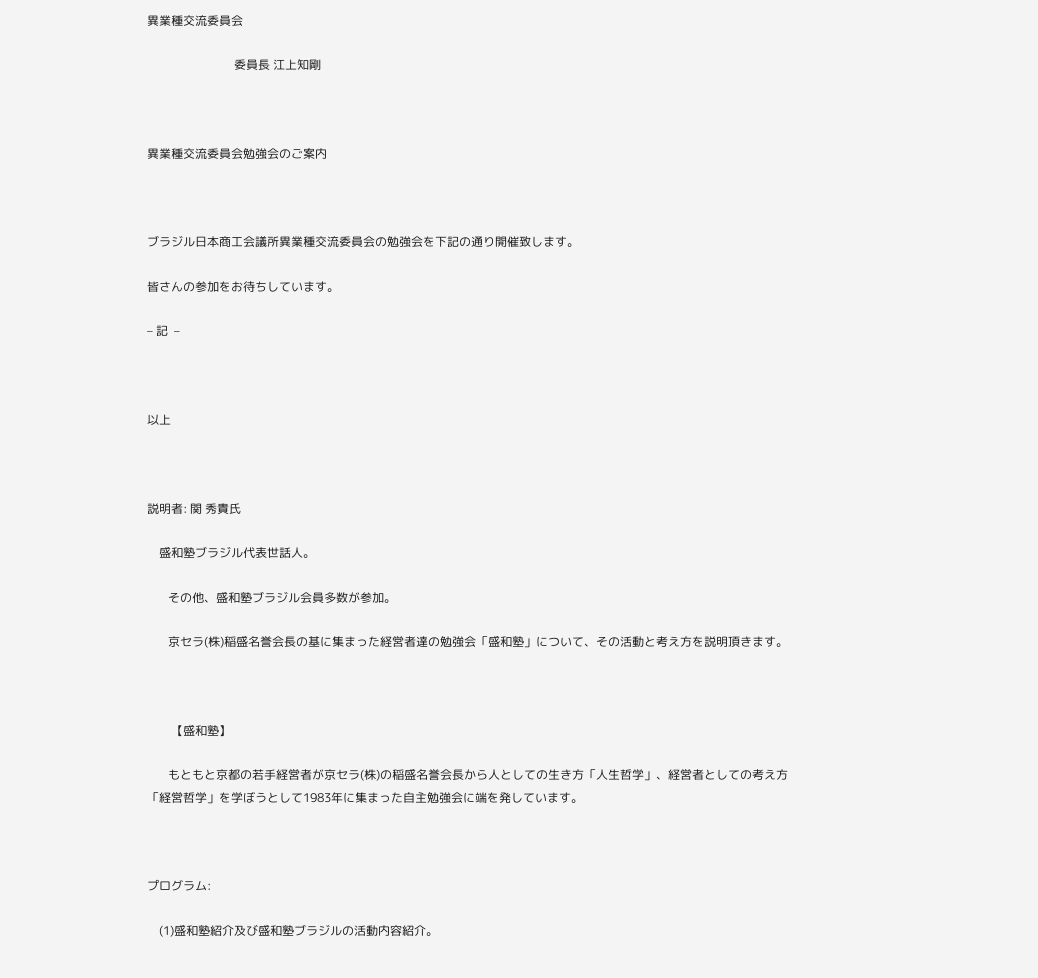異業種交流委員会

                             委員長 江上知剛



異業種交流委員会勉強会のご案内



ブラジル日本商工会議所異業種交流委員会の勉強会を下記の通り開催致します。

皆さんの参加をお待ちしています。

– 記  –



以上



説明者: 関 秀貴氏

    盛和塾ブラジル代表世話人。

       その他、盛和塾ブラジル会員多数が参加。

       京セラ(株)稲盛名誉会長の基に集まった経営者達の勉強会「盛和塾」について、その活動と考え方を説明頂きます。



        【盛和塾】

       もともと京都の若手経営者が京セラ(株)の稲盛名誉会長から人としての生き方「人生哲学」、経営者としての考え方「経営哲学」を学ぼうとして1983年に集まった自主勉強会に端を発しています。



プログラム:

    (1)盛和塾紹介及び盛和塾ブラジルの活動内容紹介。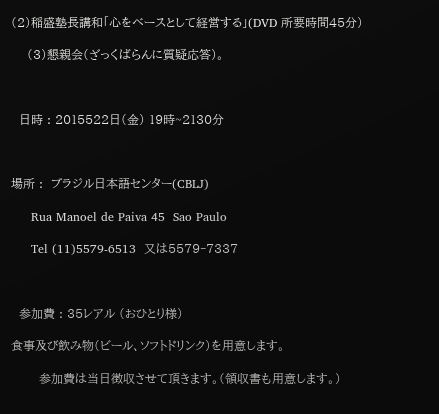(2)稲盛塾長講和「心をベースとして経営する」(DVD 所要時間45分)

    (3)懇親会(ざっくばらんに質疑応答)。



  日時 : 2015522日(金) 19時~2130分



場所 :  ブラジル日本語センター(CBLJ)

     Rua Manoel de Paiva 45  Sao Paulo

     Tel (11)5579‐6513  又は5579‐7337



  参加費 : 35レアル (おひとり様)

食事及び飲み物(ビール、ソフトドリンク)を用意します。

       参加費は当日徴収させて頂きます。(領収書も用意します。)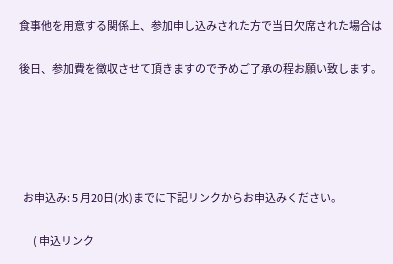食事他を用意する関係上、参加申し込みされた方で当日欠席された場合は

後日、参加費を徴収させて頂きますので予めご了承の程お願い致します。





  お申込み: 5 月20日(水)までに下記リンクからお申込みください。

       ( 申込リンク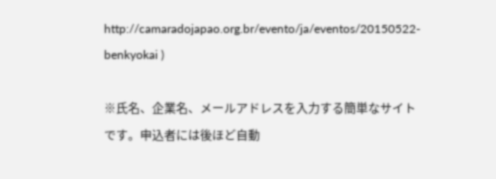http://camaradojapao.org.br/evento/ja/eventos/20150522-benkyokai )

※氏名、企業名、メールアドレスを入力する簡単なサイトです。申込者には後ほど自動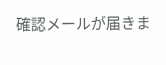確認メールが届きま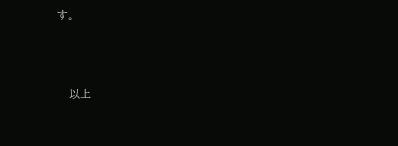す。





   以上